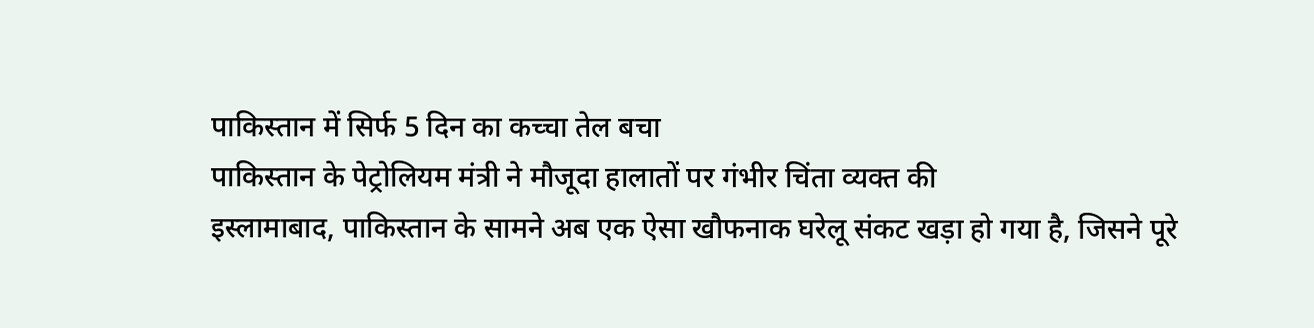पाकिस्तान में सिर्फ 5 दिन का कच्चा तेल बचा
पाकिस्तान के पेट्रोलियम मंत्री ने मौजूदा हालातों पर गंभीर चिंता व्यक्त की
इस्लामाबाद, पाकिस्तान के सामने अब एक ऐसा खौफनाक घरेलू संकट खड़ा हो गया है, जिसने पूरे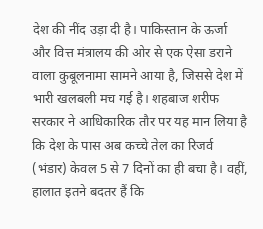देश की नींद उड़ा दी है। पाकिस्तान के ऊर्जा और वित्त मंत्रालय की ओर से एक ऐसा डराने वाला कुबूलनामा सामने आया है, जिससे देश में भारी खलबली मच गई है। शहबाज शरीफ सरकार ने आधिकारिक तौर पर यह मान लिया है कि देश के पास अब कच्चे तेल का रिजर्व (भंडार) केवल 5 से 7 दिनों का ही बचा है। वहीं, हालात इतने बदतर हैं कि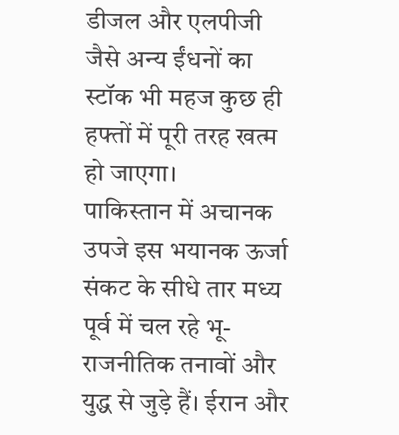डीजल और एलपीजी जैसे अन्य ईंधनों का स्टॉक भी महज कुछ ही हफ्तों में पूरी तरह खत्म हो जाएगा।
पाकिस्तान में अचानक उपजे इस भयानक ऊर्जा संकट के सीधे तार मध्य पूर्व में चल रहे भू-राजनीतिक तनावों और युद्ध से जुड़े हैं। ईरान और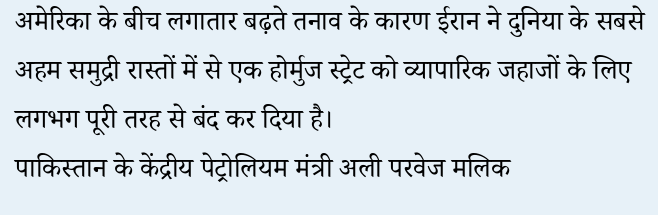अमेरिका के बीच लगातार बढ़ते तनाव के कारण ईरान ने दुनिया के सबसे अहम समुद्री रास्तों में से एक होर्मुज स्ट्रेट को व्यापारिक जहाजों के लिए लगभग पूरी तरह से बंद कर दिया है।
पाकिस्तान के केंद्रीय पेट्रोलियम मंत्री अली परवेज मलिक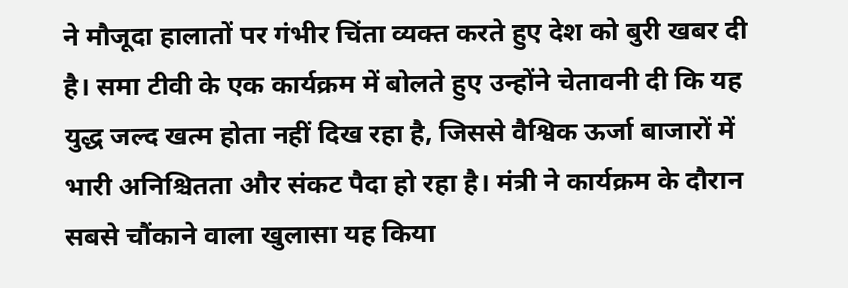ने मौजूदा हालातों पर गंभीर चिंता व्यक्त करते हुए देश को बुरी खबर दी है। समा टीवी के एक कार्यक्रम में बोलते हुए उन्होंने चेतावनी दी कि यह युद्ध जल्द खत्म होता नहीं दिख रहा है, जिससे वैश्विक ऊर्जा बाजारों में भारी अनिश्चितता और संकट पैदा हो रहा है। मंत्री ने कार्यक्रम के दौरान सबसे चौंकाने वाला खुलासा यह किया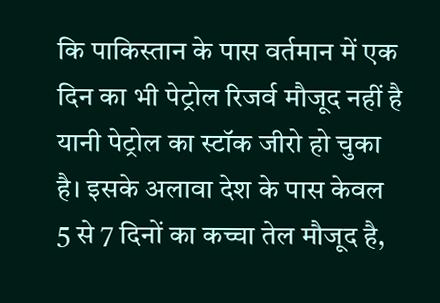कि पाकिस्तान के पास वर्तमान में एक दिन का भी पेट्रोल रिजर्व मौजूद नहीं है यानी पेट्रोल का स्टॉक जीरो हो चुका है। इसके अलावा देश के पास केवल 5 से 7 दिनों का कच्चा तेल मौजूद है,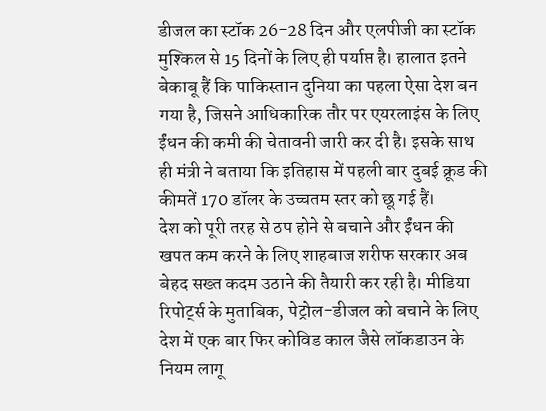डीजल का स्टॉक 26-28 दिन और एलपीजी का स्टॉक मुश्किल से 15 दिनों के लिए ही पर्याप्त है। हालात इतने बेकाबू हैं कि पाकिस्तान दुनिया का पहला ऐसा देश बन गया है, जिसने आधिकारिक तौर पर एयरलाइंस के लिए ईंधन की कमी की चेतावनी जारी कर दी है। इसके साथ ही मंत्री ने बताया कि इतिहास में पहली बार दुबई क्रूड की कीमतें 170 डॉलर के उच्चतम स्तर को छू गई हैं।
देश को पूरी तरह से ठप होने से बचाने और ईंधन की खपत कम करने के लिए शाहबाज शरीफ सरकार अब बेहद सख्त कदम उठाने की तैयारी कर रही है। मीडिया रिपोर्ट्स के मुताबिक, पेट्रोल-डीजल को बचाने के लिए देश में एक बार फिर कोविड काल जैसे लॉकडाउन के नियम लागू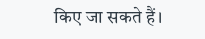किए जा सकते हैं।